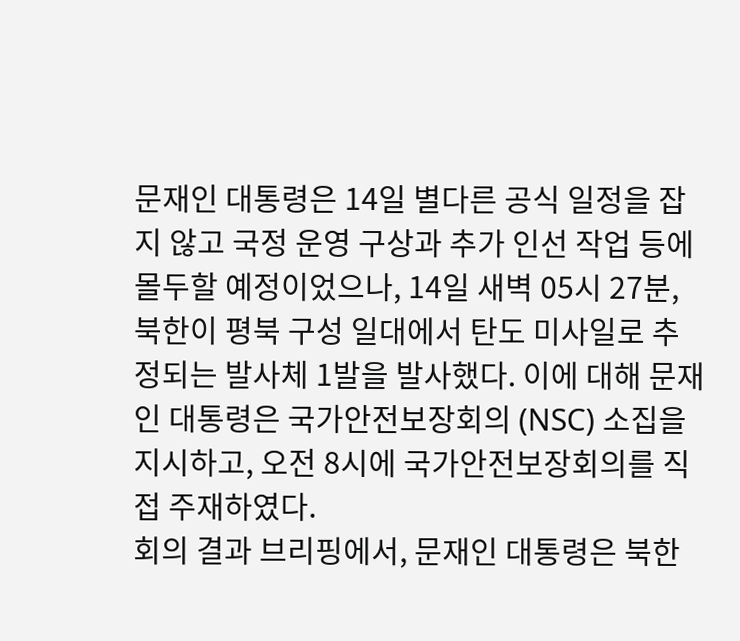문재인 대통령은 14일 별다른 공식 일정을 잡지 않고 국정 운영 구상과 추가 인선 작업 등에 몰두할 예정이었으나, 14일 새벽 05시 27분, 북한이 평북 구성 일대에서 탄도 미사일로 추정되는 발사체 1발을 발사했다. 이에 대해 문재인 대통령은 국가안전보장회의 (NSC) 소집을 지시하고, 오전 8시에 국가안전보장회의를 직접 주재하였다.
회의 결과 브리핑에서, 문재인 대통령은 북한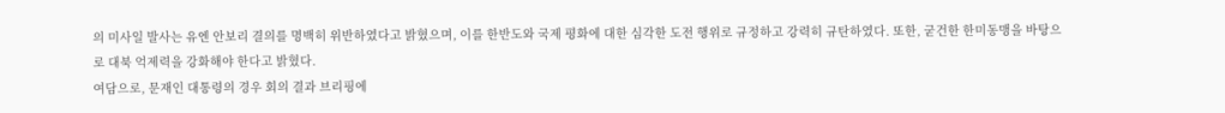의 미사일 발사는 유엔 안보리 결의를 명백히 위반하였다고 밝혔으며, 이를 한반도와 국제 평화에 대한 심각한 도전 행위로 규정하고 강력히 규탄하였다. 또한, 굳건한 한미동맹을 바탕으로 대북 억제력을 강화해야 한다고 밝혔다.
여담으로, 문재인 대통령의 경우 회의 결과 브리핑에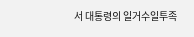서 대통령의 일거수일투족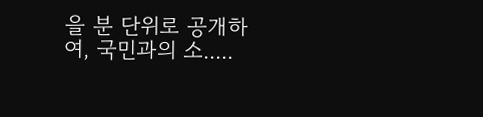을 분 단위로 공개하여, 국민과의 소.....